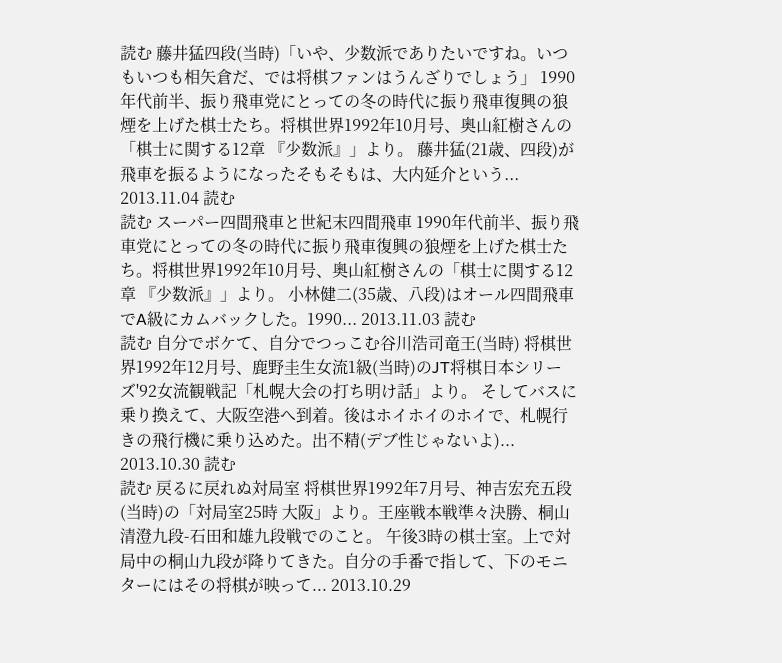読む 藤井猛四段(当時)「いや、少数派でありたいですね。いつもいつも相矢倉だ、では将棋ファンはうんざりでしょう」 1990年代前半、振り飛車党にとっての冬の時代に振り飛車復興の狼煙を上げた棋士たち。将棋世界1992年10月号、奥山紅樹さんの「棋士に関する12章 『少数派』」より。 藤井猛(21歳、四段)が飛車を振るようになったそもそもは、大内延介という... 2013.11.04 読む
読む スーパー四間飛車と世紀末四間飛車 1990年代前半、振り飛車党にとっての冬の時代に振り飛車復興の狼煙を上げた棋士たち。将棋世界1992年10月号、奥山紅樹さんの「棋士に関する12章 『少数派』」より。 小林健二(35歳、八段)はオール四間飛車でA級にカムバックした。1990... 2013.11.03 読む
読む 自分でボケて、自分でつっこむ谷川浩司竜王(当時) 将棋世界1992年12月号、鹿野圭生女流1級(当時)のJT将棋日本シリーズ'92女流観戦記「札幌大会の打ち明け話」より。 そしてバスに乗り換えて、大阪空港へ到着。後はホイホイのホイで、札幌行きの飛行機に乗り込めた。出不精(デブ性じゃないよ)... 2013.10.30 読む
読む 戻るに戻れぬ対局室 将棋世界1992年7月号、神吉宏充五段(当時)の「対局室25時 大阪」より。王座戦本戦準々決勝、桐山清澄九段-石田和雄九段戦でのこと。 午後3時の棋士室。上で対局中の桐山九段が降りてきた。自分の手番で指して、下のモニターにはその将棋が映って... 2013.10.29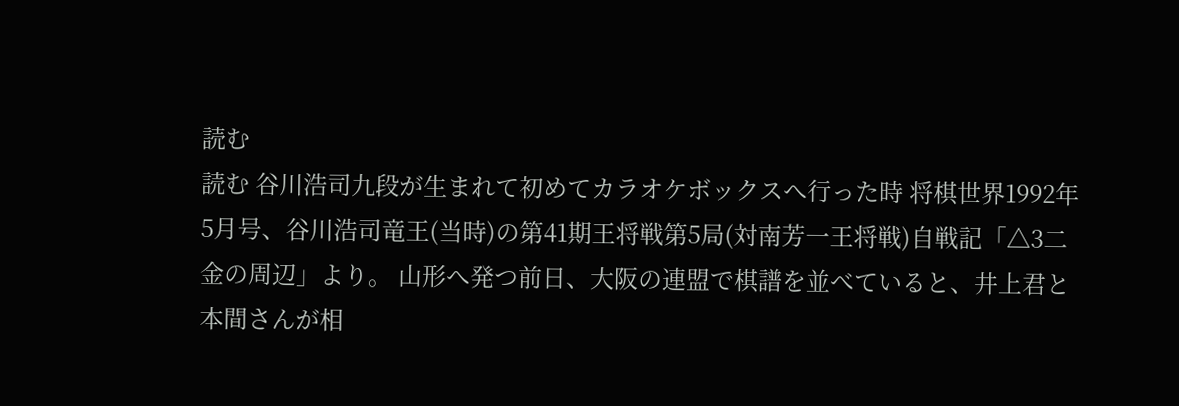読む
読む 谷川浩司九段が生まれて初めてカラオケボックスへ行った時 将棋世界1992年5月号、谷川浩司竜王(当時)の第41期王将戦第5局(対南芳一王将戦)自戦記「△3二金の周辺」より。 山形へ発つ前日、大阪の連盟で棋譜を並べていると、井上君と本間さんが相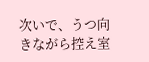次いで、うつ向きながら控え室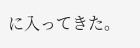に入ってきた。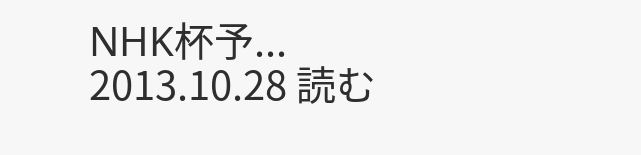NHK杯予... 2013.10.28 読む